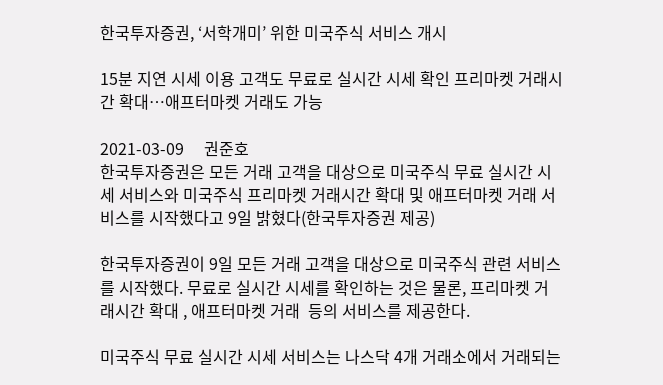한국투자증권, ‘서학개미’ 위한 미국주식 서비스 개시

15분 지연 시세 이용 고객도 무료로 실시간 시세 확인 프리마켓 거래시간 확대…애프터마켓 거래도 가능

2021-03-09     권준호
한국투자증권은 모든 거래 고객을 대상으로 미국주식 무료 실시간 시세 서비스와 미국주식 프리마켓 거래시간 확대 및 애프터마켓 거래 서비스를 시작했다고 9일 밝혔다(한국투자증권 제공)

한국투자증권이 9일 모든 거래 고객을 대상으로 미국주식 관련 서비스를 시작했다. 무료로 실시간 시세를 확인하는 것은 물론, 프리마켓 거래시간 확대 , 애프터마켓 거래  등의 서비스를 제공한다.

미국주식 무료 실시간 시세 서비스는 나스닥 4개 거래소에서 거래되는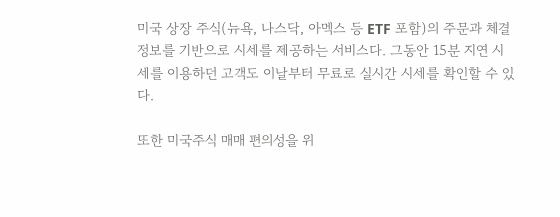미국 상장 주식(뉴욕, 나스닥, 아멕스 등 ETF 포함)의 주문과 체결 정보를 기반으로 시세를 제공하는 서비스다. 그동안 15분 지연 시세를 이용하던 고객도 이날부터 무료로 실시간 시세를 확인할 수 있다.

또한 미국주식 매매 편의성을 위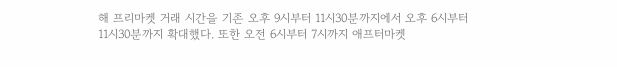해 프리마켓 거래 시간을 기존 오후 9시부터 11시30분까지에서 오후 6시부터 11시30분까지 확대했다. 또한 오전 6시부터 7시까지 애프터마켓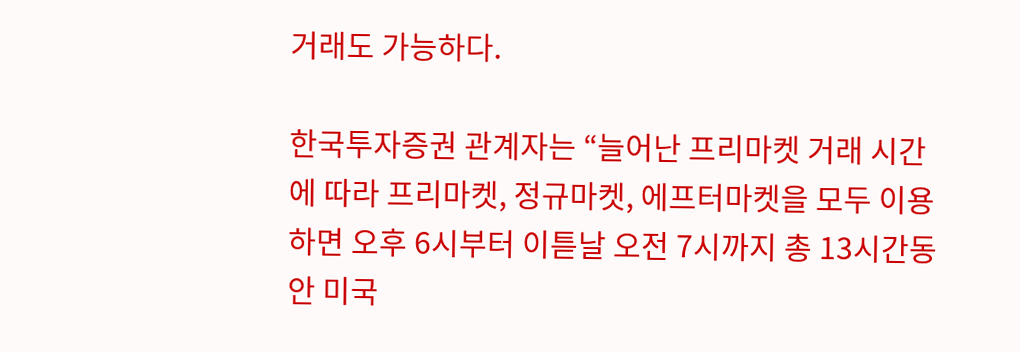거래도 가능하다.

한국투자증권 관계자는 “늘어난 프리마켓 거래 시간에 따라 프리마켓, 정규마켓, 에프터마켓을 모두 이용하면 오후 6시부터 이튿날 오전 7시까지 총 13시간동안 미국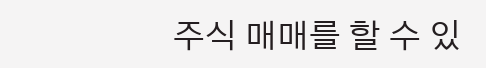주식 매매를 할 수 있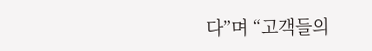다”며 “고객들의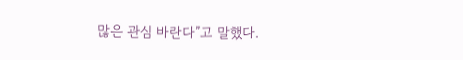많은 관심 바란다”고 말했다.